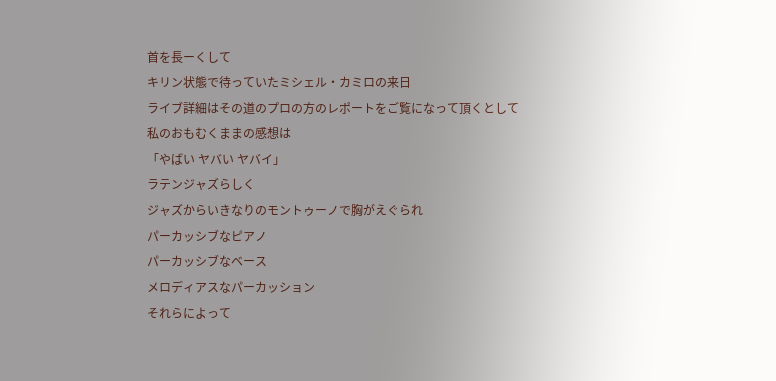首を長ーくして
キリン状態で待っていたミシェル・カミロの来日
ライブ詳細はその道のプロの方のレポートをご覧になって頂くとして
私のおもむくままの感想は
「やばい ヤバい ヤバイ」
ラテンジャズらしく
ジャズからいきなりのモントゥーノで胸がえぐられ
パーカッシブなピアノ
パーカッシブなベース
メロディアスなパーカッション
それらによって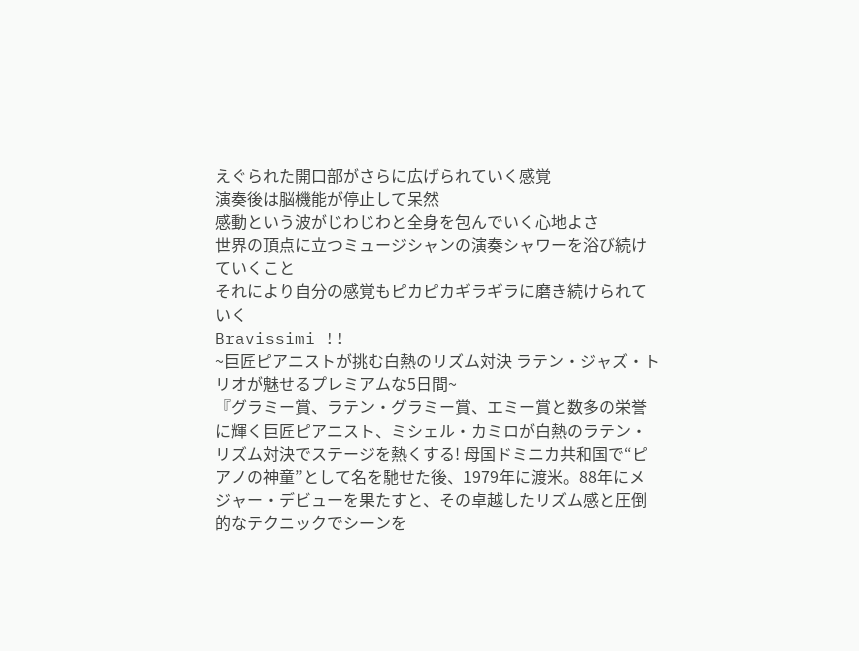えぐられた開口部がさらに広げられていく感覚
演奏後は脳機能が停止して呆然
感動という波がじわじわと全身を包んでいく心地よさ
世界の頂点に立つミュージシャンの演奏シャワーを浴び続けていくこと
それにより自分の感覚もピカピカギラギラに磨き続けられていく
Bravissimi !!
~巨匠ピアニストが挑む白熱のリズム対決 ラテン・ジャズ・トリオが魅せるプレミアムな5日間~
『グラミー賞、ラテン・グラミー賞、エミー賞と数多の栄誉に輝く巨匠ピアニスト、ミシェル・カミロが白熱のラテン・リズム対決でステージを熱くする! 母国ドミニカ共和国で“ピアノの神童”として名を馳せた後、1979年に渡米。88年にメジャー・デビューを果たすと、その卓越したリズム感と圧倒的なテクニックでシーンを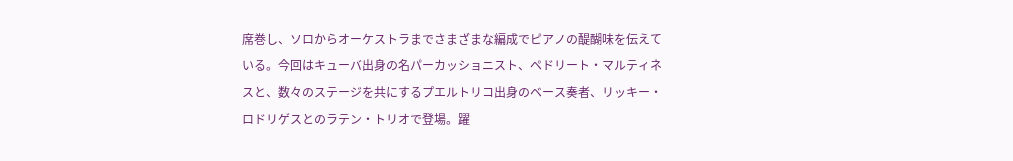席巻し、ソロからオーケストラまでさまざまな編成でピアノの醍醐味を伝えている。今回はキューバ出身の名パーカッショニスト、ペドリート・マルティネスと、数々のステージを共にするプエルトリコ出身のベース奏者、リッキー・ロドリゲスとのラテン・トリオで登場。躍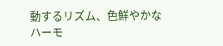動するリズム、色鮮やかなハーモ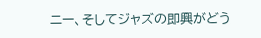ニー、そしてジャズの即興がどう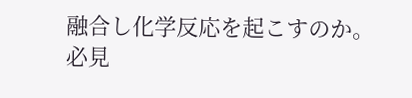融合し化学反応を起こすのか。必見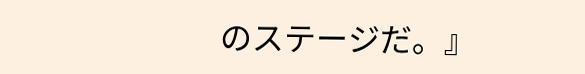のステージだ。』